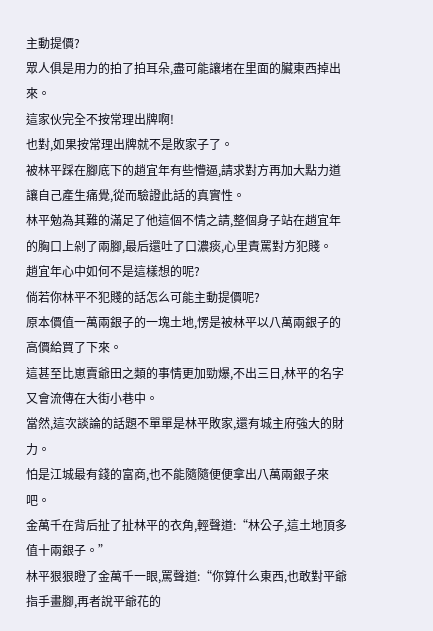主動提價?
眾人俱是用力的拍了拍耳朵,盡可能讓堵在里面的臟東西掉出來。
這家伙完全不按常理出牌啊!
也對,如果按常理出牌就不是敗家子了。
被林平踩在腳底下的趙宜年有些懵逼,請求對方再加大點力道讓自己產生痛覺,從而驗證此話的真實性。
林平勉為其難的滿足了他這個不情之請,整個身子站在趙宜年的胸口上剁了兩腳,最后還吐了口濃痰,心里責罵對方犯賤。
趙宜年心中如何不是這樣想的呢?
倘若你林平不犯賤的話怎么可能主動提價呢?
原本價值一萬兩銀子的一塊土地,愣是被林平以八萬兩銀子的高價給買了下來。
這甚至比崽賣爺田之類的事情更加勁爆,不出三日,林平的名字又會流傳在大街小巷中。
當然,這次談論的話題不單單是林平敗家,還有城主府強大的財力。
怕是江城最有錢的富商,也不能隨隨便便拿出八萬兩銀子來吧。
金萬千在背后扯了扯林平的衣角,輕聲道:“林公子,這土地頂多值十兩銀子。”
林平狠狠瞪了金萬千一眼,罵聲道:“你算什么東西,也敢對平爺指手畫腳,再者說平爺花的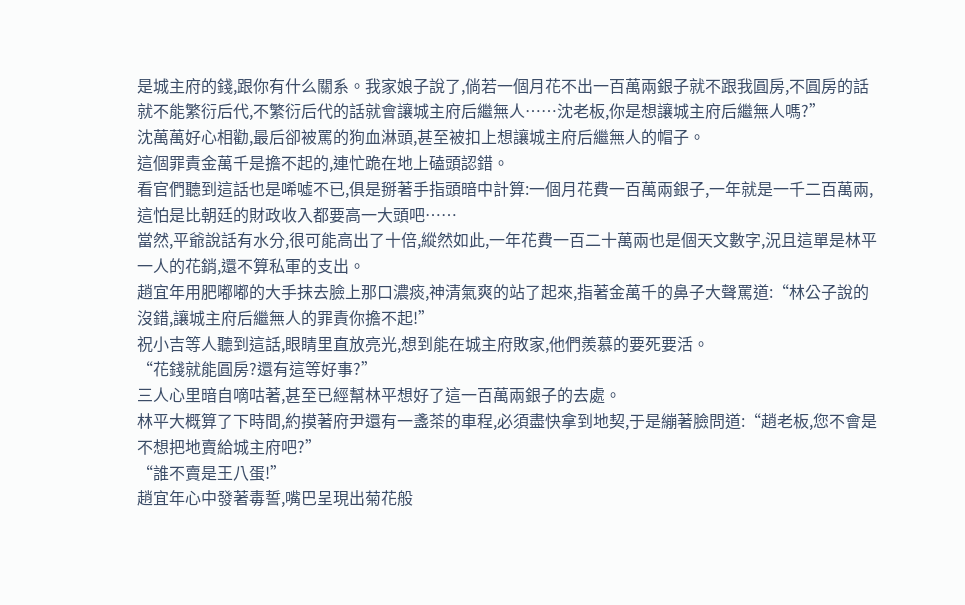是城主府的錢,跟你有什么關系。我家娘子說了,倘若一個月花不出一百萬兩銀子就不跟我圓房,不圓房的話就不能繁衍后代,不繁衍后代的話就會讓城主府后繼無人……沈老板,你是想讓城主府后繼無人嗎?”
沈萬萬好心相勸,最后卻被罵的狗血淋頭,甚至被扣上想讓城主府后繼無人的帽子。
這個罪責金萬千是擔不起的,連忙跪在地上磕頭認錯。
看官們聽到這話也是唏噓不已,俱是掰著手指頭暗中計算:一個月花費一百萬兩銀子,一年就是一千二百萬兩,這怕是比朝廷的財政收入都要高一大頭吧……
當然,平爺說話有水分,很可能高出了十倍,縱然如此,一年花費一百二十萬兩也是個天文數字,況且這單是林平一人的花銷,還不算私軍的支出。
趙宜年用肥嘟嘟的大手抹去臉上那口濃痰,神清氣爽的站了起來,指著金萬千的鼻子大聲罵道:“林公子說的沒錯,讓城主府后繼無人的罪責你擔不起!”
祝小吉等人聽到這話,眼睛里直放亮光,想到能在城主府敗家,他們羨慕的要死要活。
“花錢就能圓房?還有這等好事?”
三人心里暗自嘀咕著,甚至已經幫林平想好了這一百萬兩銀子的去處。
林平大概算了下時間,約摸著府尹還有一盞茶的車程,必須盡快拿到地契,于是繃著臉問道:“趙老板,您不會是不想把地賣給城主府吧?”
“誰不賣是王八蛋!”
趙宜年心中發著毒誓,嘴巴呈現出菊花般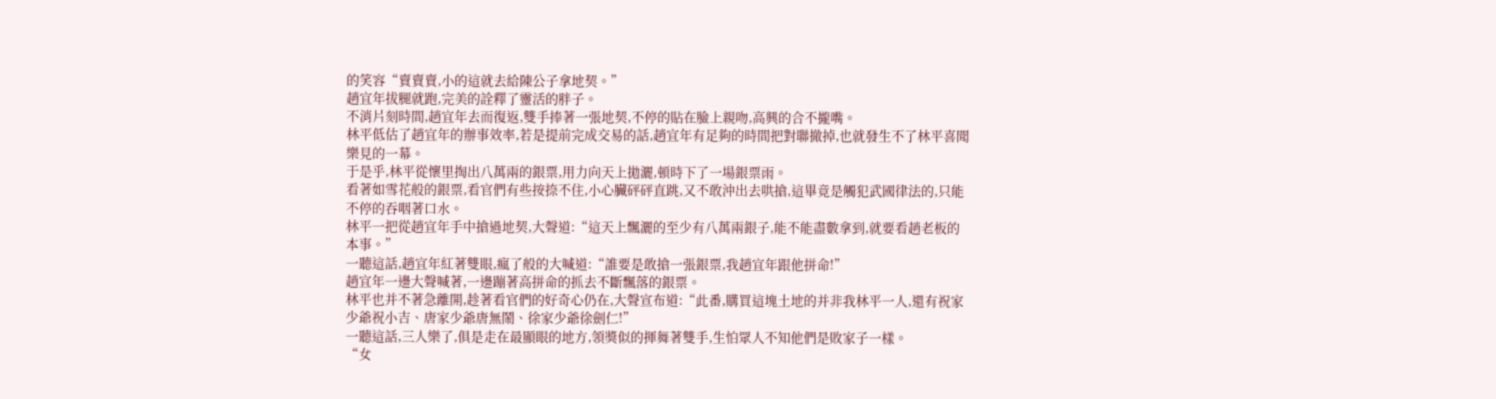的笑容“賣賣賣,小的這就去給陳公子拿地契。”
趙宜年拔腿就跑,完美的詮釋了靈活的胖子。
不消片刻時間,趙宜年去而復返,雙手捧著一張地契,不停的貼在臉上親吻,高興的合不攏嘴。
林平低估了趙宜年的辦事效率,若是提前完成交易的話,趙宜年有足夠的時間把對聯撤掉,也就發生不了林平喜聞樂見的一幕。
于是乎,林平從懷里掏出八萬兩的銀票,用力向天上拋灑,頓時下了一場銀票雨。
看著如雪花般的銀票,看官們有些按捺不住,小心臟砰砰直跳,又不敢沖出去哄搶,這畢竟是觸犯武國律法的,只能不停的吞咽著口水。
林平一把從趙宜年手中搶過地契,大聲道:“這天上飄灑的至少有八萬兩銀子,能不能盡數拿到,就要看趙老板的本事。”
一聽這話,趙宜年紅著雙眼,瘋了般的大喊道:“誰要是敢搶一張銀票,我趙宜年跟他拼命!”
趙宜年一邊大聲喊著,一邊蹦著高拼命的抓去不斷飄落的銀票。
林平也并不著急離開,趁著看官們的好奇心仍在,大聲宣布道:“此番,購買這塊土地的并非我林平一人,還有祝家少爺祝小吉、唐家少爺唐無鬧、徐家少爺徐劍仁!”
一聽這話,三人樂了,俱是走在最顯眼的地方,領獎似的揮舞著雙手,生怕眾人不知他們是敗家子一樣。
“女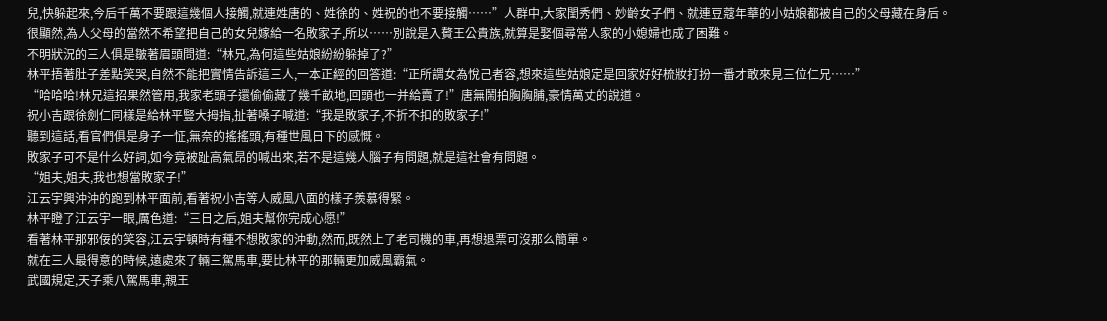兒,快躲起來,今后千萬不要跟這幾個人接觸,就連姓唐的、姓徐的、姓祝的也不要接觸……”人群中,大家閨秀們、妙齡女子們、就連豆蔻年華的小姑娘都被自己的父母藏在身后。
很顯然,為人父母的當然不希望把自己的女兒嫁給一名敗家子,所以……別說是入贅王公貴族,就算是娶個尋常人家的小媳婦也成了困難。
不明狀況的三人俱是皺著眉頭問道:“林兄,為何這些姑娘紛紛躲掉了?”
林平捂著肚子差點笑哭,自然不能把實情告訴這三人,一本正經的回答道:“正所謂女為悅己者容,想來這些姑娘定是回家好好梳妝打扮一番才敢來見三位仁兄……”
“哈哈哈!林兄這招果然管用,我家老頭子還偷偷藏了幾千畝地,回頭也一并給賣了!”唐無鬧拍胸胸脯,豪情萬丈的說道。
祝小吉跟徐劍仁同樣是給林平豎大拇指,扯著嗓子喊道:“我是敗家子,不折不扣的敗家子!”
聽到這話,看官們俱是身子一怔,無奈的搖搖頭,有種世風日下的感慨。
敗家子可不是什么好詞,如今竟被趾高氣昂的喊出來,若不是這幾人腦子有問題,就是這社會有問題。
“姐夫,姐夫,我也想當敗家子!”
江云宇興沖沖的跑到林平面前,看著祝小吉等人威風八面的樣子羨慕得緊。
林平瞪了江云宇一眼,厲色道:“三日之后,姐夫幫你完成心愿!”
看著林平那邪佞的笑容,江云宇頓時有種不想敗家的沖動,然而,既然上了老司機的車,再想退票可沒那么簡單。
就在三人最得意的時候,遠處來了輛三駕馬車,要比林平的那輛更加威風霸氣。
武國規定,天子乘八駕馬車,親王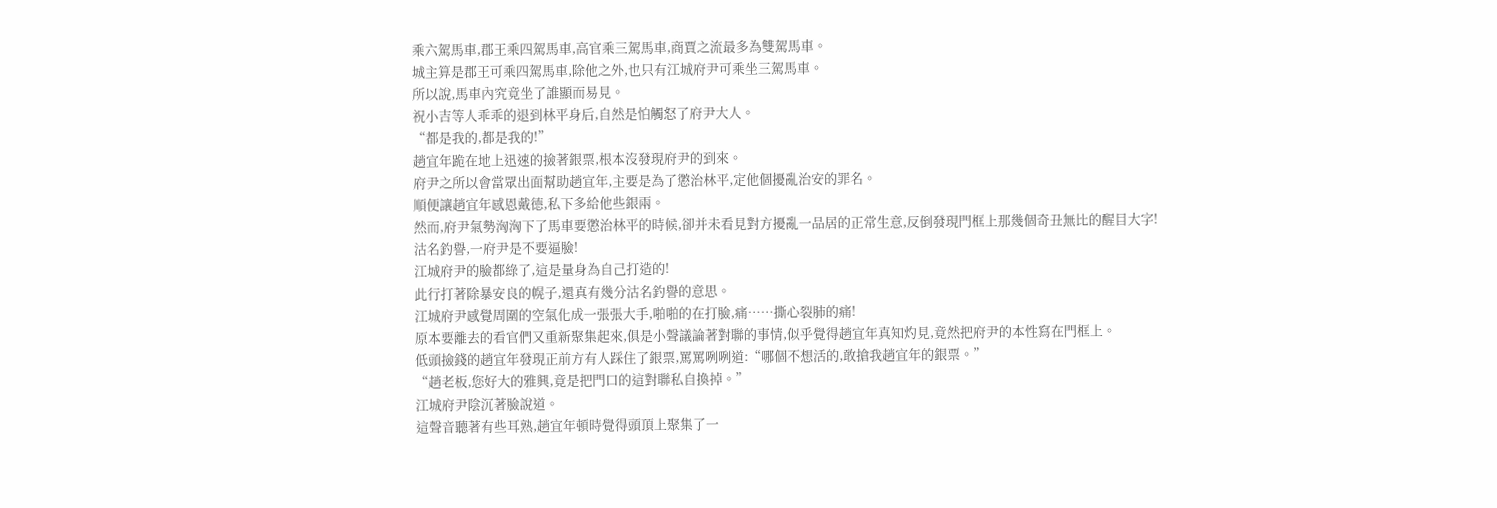乘六駕馬車,郡王乘四駕馬車,高官乘三駕馬車,商賈之流最多為雙駕馬車。
城主算是郡王可乘四駕馬車,除他之外,也只有江城府尹可乘坐三駕馬車。
所以說,馬車內究竟坐了誰顯而易見。
祝小吉等人乖乖的退到林平身后,自然是怕觸怒了府尹大人。
“都是我的,都是我的!”
趙宜年跪在地上迅速的撿著銀票,根本沒發現府尹的到來。
府尹之所以會當眾出面幫助趙宜年,主要是為了懲治林平,定他個擾亂治安的罪名。
順便讓趙宜年感恩戴德,私下多給他些銀兩。
然而,府尹氣勢洶洶下了馬車要懲治林平的時候,卻并未看見對方擾亂一品居的正常生意,反倒發現門框上那幾個奇丑無比的醒目大字!
沽名釣譽,一府尹是不要逼臉!
江城府尹的臉都綠了,這是量身為自己打造的!
此行打著除暴安良的幌子,還真有幾分沽名釣譽的意思。
江城府尹感覺周圍的空氣化成一張張大手,啪啪的在打臉,痛……撕心裂肺的痛!
原本要離去的看官們又重新聚集起來,俱是小聲議論著對聯的事情,似乎覺得趙宜年真知灼見,竟然把府尹的本性寫在門框上。
低頭撿錢的趙宜年發現正前方有人踩住了銀票,罵罵咧咧道:“哪個不想活的,敢搶我趙宜年的銀票。”
“趙老板,您好大的雅興,竟是把門口的這對聯私自換掉。”
江城府尹陰沉著臉說道。
這聲音聽著有些耳熟,趙宜年頓時覺得頭頂上聚集了一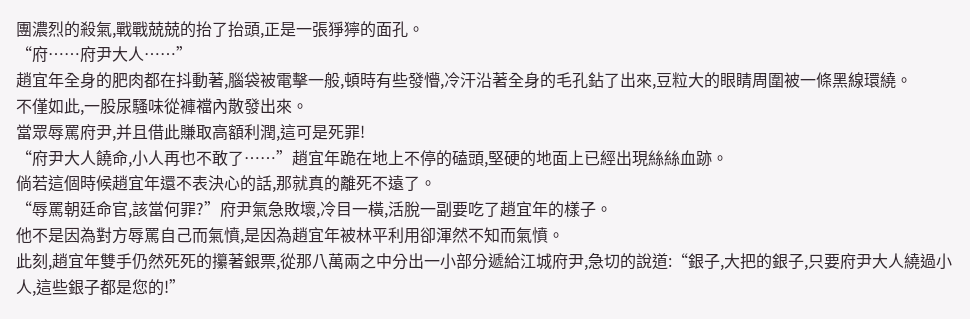團濃烈的殺氣,戰戰兢兢的抬了抬頭,正是一張猙獰的面孔。
“府……府尹大人……”
趙宜年全身的肥肉都在抖動著,腦袋被電擊一般,頓時有些發懵,冷汗沿著全身的毛孔鉆了出來,豆粒大的眼睛周圍被一條黑線環繞。
不僅如此,一股尿騷味從褲襠內散發出來。
當眾辱罵府尹,并且借此賺取高額利潤,這可是死罪!
“府尹大人饒命,小人再也不敢了……”趙宜年跪在地上不停的磕頭,堅硬的地面上已經出現絲絲血跡。
倘若這個時候趙宜年還不表決心的話,那就真的離死不遠了。
“辱罵朝廷命官,該當何罪?”府尹氣急敗壞,冷目一橫,活脫一副要吃了趙宜年的樣子。
他不是因為對方辱罵自己而氣憤,是因為趙宜年被林平利用卻渾然不知而氣憤。
此刻,趙宜年雙手仍然死死的攥著銀票,從那八萬兩之中分出一小部分遞給江城府尹,急切的說道:“銀子,大把的銀子,只要府尹大人繞過小人,這些銀子都是您的!”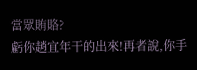當眾賄賂?
虧你趙宜年干的出來!再者說,你手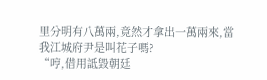里分明有八萬兩,竟然才拿出一萬兩來,當我江城府尹是叫花子嗎?
“哼,借用詆毀朝廷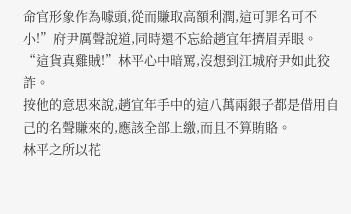命官形象作為噱頭,從而賺取高額利潤,這可罪名可不小!”府尹厲聲說道,同時還不忘給趙宜年擠眉弄眼。
“這貨真雞賊!”林平心中暗罵,沒想到江城府尹如此狡詐。
按他的意思來說,趙宜年手中的這八萬兩銀子都是借用自己的名聲賺來的,應該全部上繳,而且不算賄賂。
林平之所以花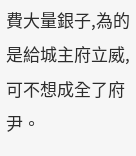費大量銀子,為的是給城主府立威,可不想成全了府尹。